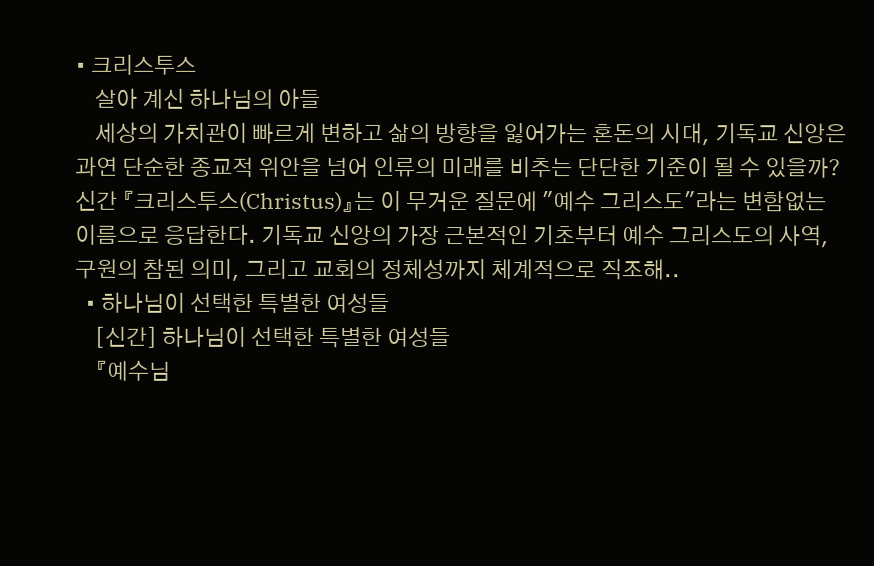• 크리스투스
    살아 계신 하나님의 아들
    세상의 가치관이 빠르게 변하고 삶의 방향을 잃어가는 혼돈의 시대, 기독교 신앙은 과연 단순한 종교적 위안을 넘어 인류의 미래를 비추는 단단한 기준이 될 수 있을까? 신간 『크리스투스(Christus)』는 이 무거운 질문에 "예수 그리스도"라는 변함없는 이름으로 응답한다. 기독교 신앙의 가장 근본적인 기초부터 예수 그리스도의 사역, 구원의 참된 의미, 그리고 교회의 정체성까지 체계적으로 직조해..
  • 하나님이 선택한 특별한 여성들
    [신간] 하나님이 선택한 특별한 여성들
    『예수님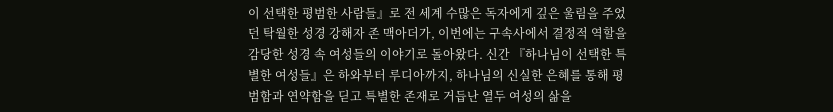이 선택한 평범한 사람들』로 전 세계 수많은 독자에게 깊은 울림을 주었던 탁월한 성경 강해자 존 맥아더가, 이번에는 구속사에서 결정적 역할을 감당한 성경 속 여성들의 이야기로 돌아왔다. 신간 『하나님이 선택한 특별한 여성들』은 하와부터 루디아까지, 하나님의 신실한 은혜를 통해 평범함과 연약함을 딛고 특별한 존재로 거듭난 열두 여성의 삶을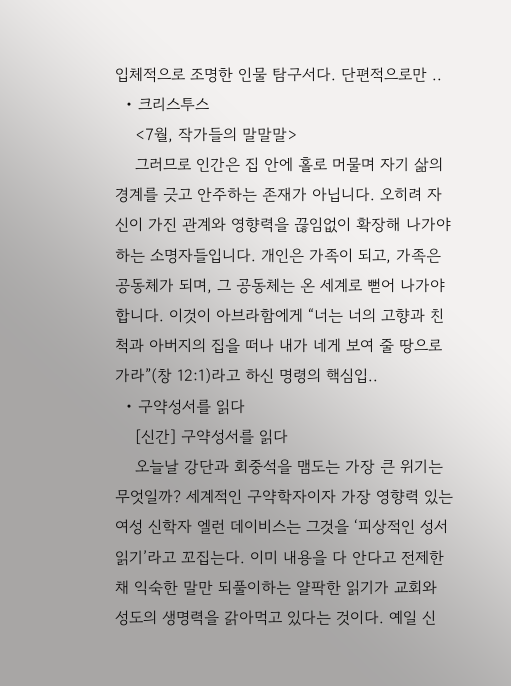입체적으로 조명한 인물 탐구서다. 단편적으로만 ..
  • 크리스투스
    <7월, 작가들의 말말말>
    그러므로 인간은 집 안에 홀로 머물며 자기 삶의 경계를 긋고 안주하는 존재가 아닙니다. 오히려 자신이 가진 관계와 영향력을 끊임없이 확장해 나가야 하는 소명자들입니다. 개인은 가족이 되고, 가족은 공동체가 되며, 그 공동체는 온 세계로 뻗어 나가야 합니다. 이것이 아브라함에게 “너는 너의 고향과 친척과 아버지의 집을 떠나 내가 네게 보여 줄 땅으로 가라”(창 12:1)라고 하신 명령의 핵심입..
  • 구약성서를 읽다
    [신간] 구약성서를 읽다
    오늘날 강단과 회중석을 맴도는 가장 큰 위기는 무엇일까? 세계적인 구약학자이자 가장 영향력 있는 여성 신학자 엘런 데이비스는 그것을 ‘피상적인 성서 읽기’라고 꼬집는다. 이미 내용을 다 안다고 전제한 채 익숙한 말만 되풀이하는 얄팍한 읽기가 교회와 성도의 생명력을 갉아먹고 있다는 것이다. 예일 신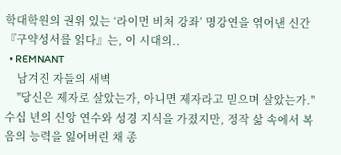학대학원의 권위 있는 ‘라이먼 비처 강좌’ 명강연을 엮어낸 신간 『구약성서를 읽다』는, 이 시대의..
  • REMNANT
    남겨진 자들의 새벽
    "당신은 제자로 살았는가, 아니면 제자라고 믿으며 살았는가." 수십 년의 신앙 연수와 성경 지식을 가졌지만, 정작 삶 속에서 복음의 능력을 잃어버린 채 종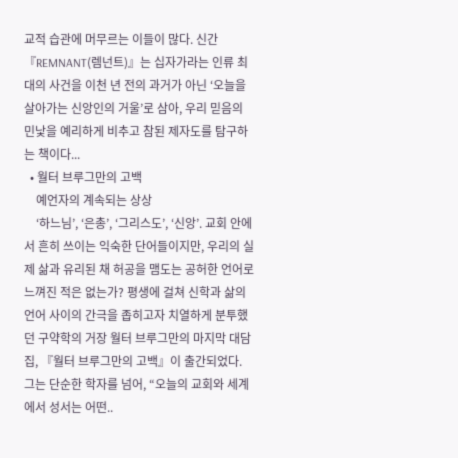교적 습관에 머무르는 이들이 많다. 신간 『REMNANT(렘넌트)』는 십자가라는 인류 최대의 사건을 이천 년 전의 과거가 아닌 ‘오늘을 살아가는 신앙인의 거울’로 삼아, 우리 믿음의 민낯을 예리하게 비추고 참된 제자도를 탐구하는 책이다...
  • 월터 브루그만의 고백
    예언자의 계속되는 상상
    ‘하느님’, ‘은총’, ‘그리스도’, ‘신앙’. 교회 안에서 흔히 쓰이는 익숙한 단어들이지만, 우리의 실제 삶과 유리된 채 허공을 맴도는 공허한 언어로 느껴진 적은 없는가? 평생에 걸쳐 신학과 삶의 언어 사이의 간극을 좁히고자 치열하게 분투했던 구약학의 거장 월터 브루그만의 마지막 대담집, 『월터 브루그만의 고백』이 출간되었다. 그는 단순한 학자를 넘어, “오늘의 교회와 세계에서 성서는 어떤..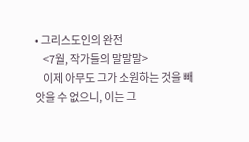• 그리스도인의 완전
    <7월, 작가들의 말말말>
    이제 아무도 그가 소원하는 것을 빼앗을 수 없으니, 이는 그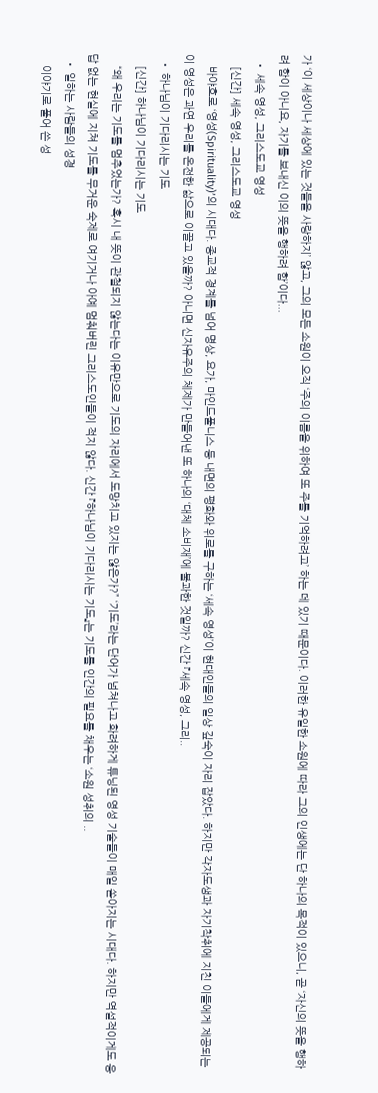가 ‘이 세상이나 세상에 있는 것들을 사랑하지’ 않고, 그의 모든 소원이 오직 ‘주의 이름을 위하여 또 주를 기억하려고’ 하는 데 있기 때문이다. 이러한 유일한 소원에 따라 그의 인생에는 단 하나의 목적이 있으니, 곧 ‘자신의 뜻을 행하려 함이 아니요, 자기를 보내신 이의 뜻을 행하려 함’이다...
  • 세속 영성, 그리스도교 영성
    [신간] 세속 영성, 그리스도교 영성
    바야흐로 ‘영성(Spirituality)’의 시대다. 종교적 경계를 넘어 명상, 요가, 마인드풀니스 등 내면의 평화와 위로를 구하는 ‘세속 영성’이 현대인들의 일상 깊숙이 자리 잡았다. 하지만 각자도생과 자기착취에 지친 이들에게 제공되는 이 영성은 과연 우리를 온전한 삶으로 이끌고 있을까? 아니면 신자유주의 체제가 만들어낸 또 하나의 ‘대체 소비재’에 불과한 것일까? 신간 『세속 영성, 그리..
  • 하나님이 기다리시는 기도
    [신간] 하나님이 기다리시는 기도
    “왜 우리는 기도를 멈추었는가? 혹시 내 뜻이 관철되지 않는다는 이유만으로 기도의 자리에서 도망치고 있지는 않은가?” ‘기도’라는 단어가 넘쳐나고 화려하게 튜닝된 영성 기술들이 매일 쏟아지는 시대다. 하지만 역설적이게도 응답 없는 현실에 지쳐 기도를 무거운 숙제로 여기거나 아예 멈춰버린 그리스도인들이 적지 않다. 신간 『하나님이 기다리시는 기도』는 기도를 인간의 필요를 채우는 ‘소원 성취의 ..
  • 일하는 사람들의 성경
    이야기로 풀어 쓴 성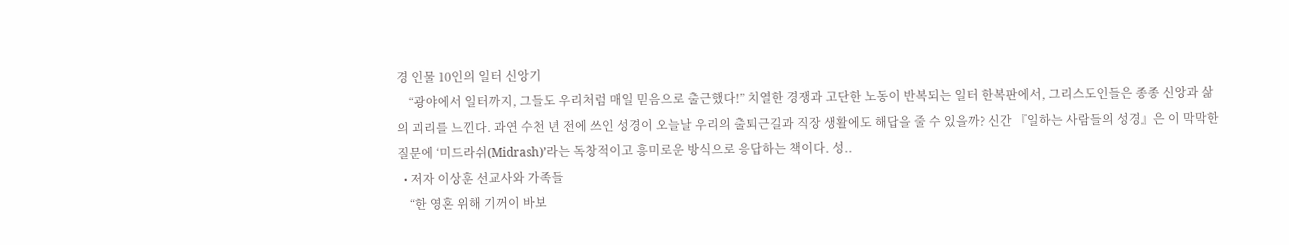경 인물 10인의 일터 신앙기
    “광야에서 일터까지, 그들도 우리처럼 매일 믿음으로 출근했다!” 치열한 경쟁과 고단한 노동이 반복되는 일터 한복판에서, 그리스도인들은 종종 신앙과 삶의 괴리를 느낀다. 과연 수천 년 전에 쓰인 성경이 오늘날 우리의 출퇴근길과 직장 생활에도 해답을 줄 수 있을까? 신간 『일하는 사람들의 성경』은 이 막막한 질문에 ‘미드라쉬(Midrash)’라는 독창적이고 흥미로운 방식으로 응답하는 책이다. 성..
  • 저자 이상훈 선교사와 가족들
    “한 영혼 위해 기꺼이 바보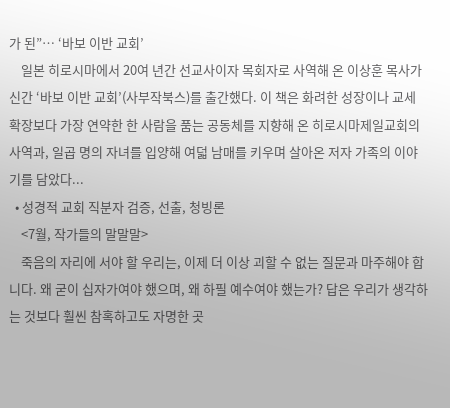가 된”… ‘바보 이반 교회’
    일본 히로시마에서 20여 년간 선교사이자 목회자로 사역해 온 이상훈 목사가 신간 ‘바보 이반 교회’(사부작북스)를 출간했다. 이 책은 화려한 성장이나 교세 확장보다 가장 연약한 한 사람을 품는 공동체를 지향해 온 히로시마제일교회의 사역과, 일곱 명의 자녀를 입양해 여덟 남매를 키우며 살아온 저자 가족의 이야기를 담았다...
  • 성경적 교회 직분자 검증, 선출, 청빙론
    <7월, 작가들의 말말말>
    죽음의 자리에 서야 할 우리는, 이제 더 이상 괴할 수 없는 질문과 마주해야 합니다. 왜 굳이 십자가여야 했으며, 왜 하필 예수여야 했는가? 답은 우리가 생각하는 것보다 훨씬 참혹하고도 자명한 곳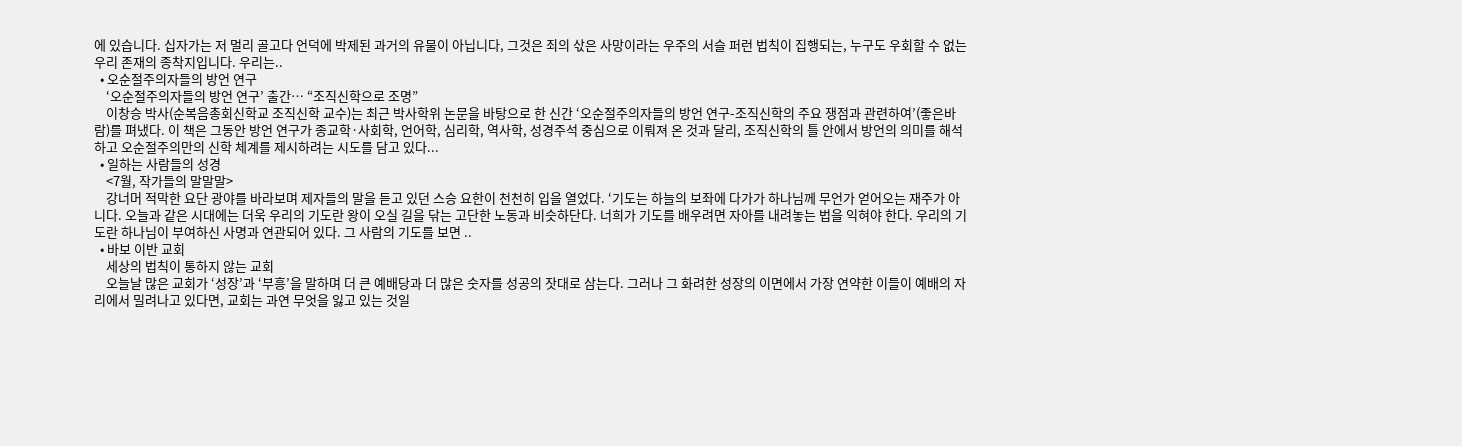에 있습니다. 십자가는 저 멀리 골고다 언덕에 박제된 과거의 유물이 아닙니다, 그것은 죄의 삯은 사망이라는 우주의 서슬 퍼런 법칙이 집행되는, 누구도 우회할 수 없는 우리 존재의 종착지입니다. 우리는..
  • 오순절주의자들의 방언 연구
    ‘오순절주의자들의 방언 연구’ 출간… “조직신학으로 조명”
    이창승 박사(순복음총회신학교 조직신학 교수)는 최근 박사학위 논문을 바탕으로 한 신간 ‘오순절주의자들의 방언 연구-조직신학의 주요 쟁점과 관련하여’(좋은바람)를 펴냈다. 이 책은 그동안 방언 연구가 종교학·사회학, 언어학, 심리학, 역사학, 성경주석 중심으로 이뤄져 온 것과 달리, 조직신학의 틀 안에서 방언의 의미를 해석하고 오순절주의만의 신학 체계를 제시하려는 시도를 담고 있다...
  • 일하는 사람들의 성경
    <7월, 작가들의 말말말>
    강너머 적막한 요단 광야를 바라보며 제자들의 말을 듣고 있던 스승 요한이 천천히 입을 열었다. ‘기도는 하늘의 보좌에 다가가 하나님께 무언가 얻어오는 재주가 아니다. 오늘과 같은 시대에는 더욱 우리의 기도란 왕이 오실 길을 닦는 고단한 노동과 비슷하단다. 너희가 기도를 배우려면 자아를 내려놓는 법을 익혀야 한다. 우리의 기도란 하나님이 부여하신 사명과 연관되어 있다. 그 사람의 기도를 보면 ..
  • 바보 이반 교회
    세상의 법칙이 통하지 않는 교회
    오늘날 많은 교회가 ‘성장’과 ‘부흥’을 말하며 더 큰 예배당과 더 많은 숫자를 성공의 잣대로 삼는다. 그러나 그 화려한 성장의 이면에서 가장 연약한 이들이 예배의 자리에서 밀려나고 있다면, 교회는 과연 무엇을 잃고 있는 것일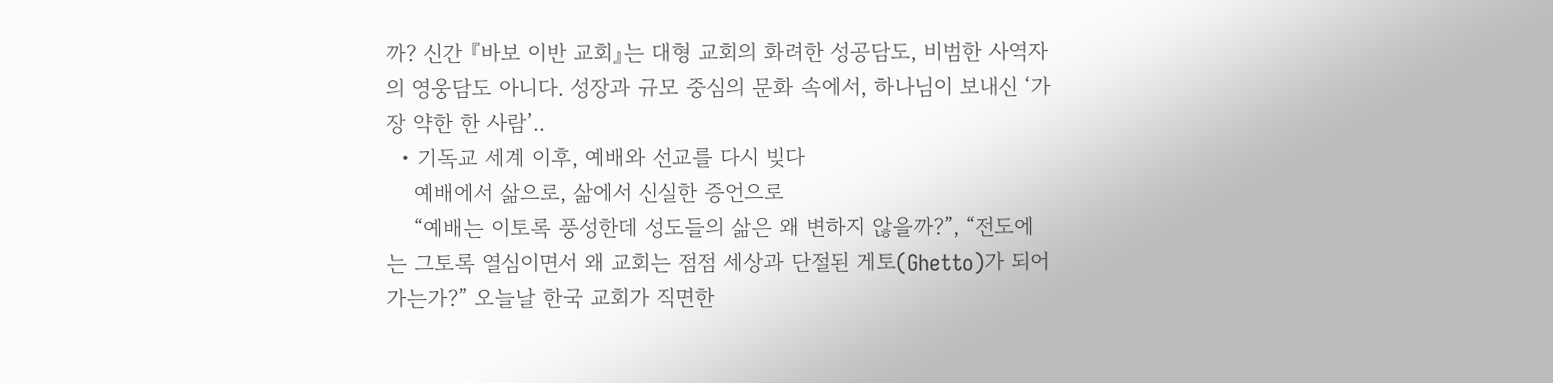까? 신간 『바보 이반 교회』는 대형 교회의 화려한 성공담도, 비범한 사역자의 영웅담도 아니다. 성장과 규모 중심의 문화 속에서, 하나님이 보내신 ‘가장 약한 한 사람’..
  • 기독교 세계 이후, 예배와 선교를 다시 빚다
    예배에서 삶으로, 삶에서 신실한 증언으로
    “예배는 이토록 풍성한데 성도들의 삶은 왜 변하지 않을까?”, “전도에는 그토록 열심이면서 왜 교회는 점점 세상과 단절된 게토(Ghetto)가 되어가는가?” 오늘날 한국 교회가 직면한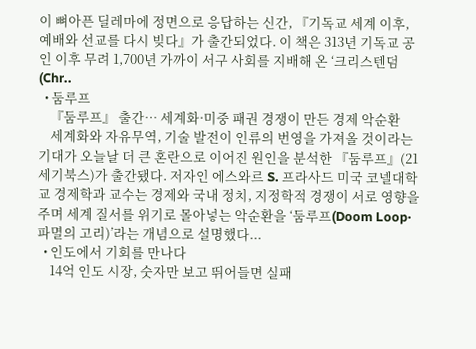이 뼈아픈 딜레마에 정면으로 응답하는 신간, 『기독교 세계 이후, 예배와 선교를 다시 빚다』가 출간되었다. 이 책은 313년 기독교 공인 이후 무려 1,700년 가까이 서구 사회를 지배해 온 ‘크리스텐덤(Chr..
  • 둠루프
    『둠루프』 출간… 세계화·미중 패권 경쟁이 만든 경제 악순환
    세계화와 자유무역, 기술 발전이 인류의 번영을 가져올 것이라는 기대가 오늘날 더 큰 혼란으로 이어진 원인을 분석한 『둠루프』(21세기북스)가 출간됐다. 저자인 에스와르 S. 프라사드 미국 코넬대학교 경제학과 교수는 경제와 국내 정치, 지정학적 경쟁이 서로 영향을 주며 세계 질서를 위기로 몰아넣는 악순환을 ‘둠루프(Doom Loop·파멸의 고리)’라는 개념으로 설명했다...
  • 인도에서 기회를 만나다
    14억 인도 시장, 숫자만 보고 뛰어들면 실패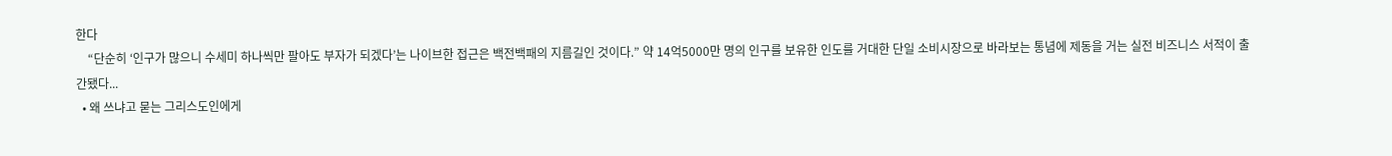한다
    “단순히 ‘인구가 많으니 수세미 하나씩만 팔아도 부자가 되겠다’는 나이브한 접근은 백전백패의 지름길인 것이다.” 약 14억5000만 명의 인구를 보유한 인도를 거대한 단일 소비시장으로 바라보는 통념에 제동을 거는 실전 비즈니스 서적이 출간됐다...
  • 왜 쓰냐고 묻는 그리스도인에게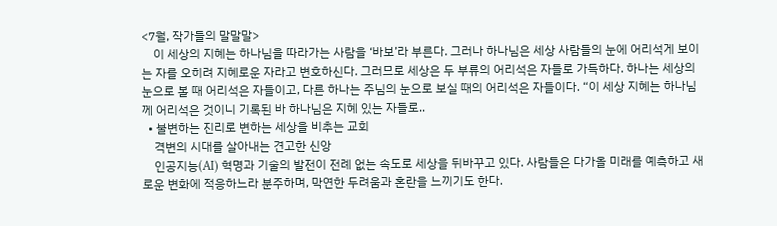<7월, 작가들의 말말말>
    이 세상의 지혜는 하나님을 따라가는 사람을 ‘바보’라 부른다. 그러나 하나님은 세상 사람들의 눈에 어리석게 보이는 자를 오히려 지혜로운 자라고 변호하신다. 그러므로 세상은 두 부류의 어리석은 자들로 가득하다. 하나는 세상의 눈으로 볼 때 어리석은 자들이고, 다른 하나는 주님의 눈으로 보실 때의 어리석은 자들이다. “이 세상 지혜는 하나님께 어리석은 것이니 기록된 바 하나님은 지혜 있는 자들로..
  • 불변하는 진리로 변하는 세상을 비추는 교회
    격변의 시대를 살아내는 견고한 신앙
    인공지능(AI) 혁명과 기술의 발전이 전례 없는 속도로 세상을 뒤바꾸고 있다. 사람들은 다가올 미래를 예측하고 새로운 변화에 적응하느라 분주하며, 막연한 두려움과 혼란을 느끼기도 한다.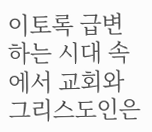이토록 급변하는 시대 속에서 교회와 그리스도인은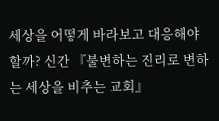세상을 어떻게 바라보고 대응해야 할까? 신간 『불변하는 진리로 변하는 세상을 비추는 교회』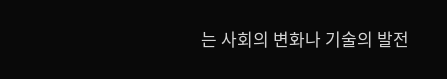는 사회의 변화나 기술의 발전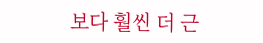보다 훨씬 더 근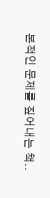본적인 문제를 짚어내는 책..